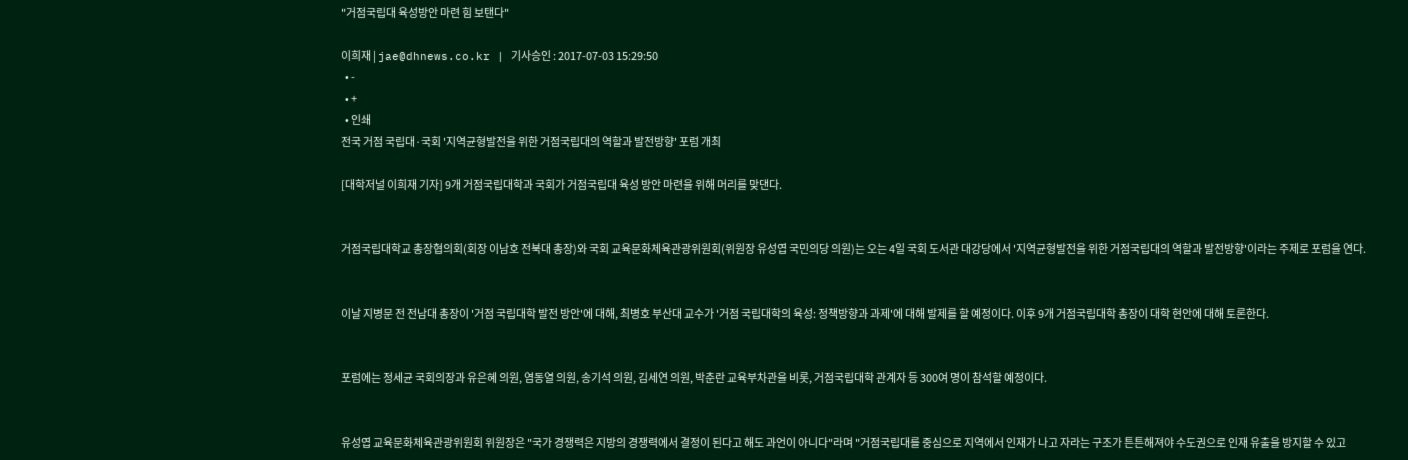"거점국립대 육성방안 마련 힘 보탠다"

이희재 | jae@dhnews.co.kr | 기사승인 : 2017-07-03 15:29:50
  • -
  • +
  • 인쇄
전국 거점 국립대·국회 '지역균형발전을 위한 거점국립대의 역할과 발전방향' 포럼 개최

[대학저널 이희재 기자] 9개 거점국립대학과 국회가 거점국립대 육성 방안 마련을 위해 머리를 맞댄다.


거점국립대학교 총장협의회(회장 이남호 전북대 총장)와 국회 교육문화체육관광위원회(위원장 유성엽 국민의당 의원)는 오는 4일 국회 도서관 대강당에서 '지역균형발전을 위한 거점국립대의 역할과 발전방향'이라는 주제로 포럼을 연다.


이날 지병문 전 전남대 총장이 '거점 국립대학 발전 방안'에 대해, 최병호 부산대 교수가 '거점 국립대학의 육성: 정책방향과 과제'에 대해 발제를 할 예정이다. 이후 9개 거점국립대학 총장이 대학 현안에 대해 토론한다.


포럼에는 정세균 국회의장과 유은혜 의원, 염동열 의원, 송기석 의원, 김세연 의원, 박춘란 교육부차관을 비롯, 거점국립대학 관계자 등 300여 명이 참석할 예정이다.


유성엽 교육문화체육관광위원회 위원장은 "국가 경쟁력은 지방의 경쟁력에서 결정이 된다고 해도 과언이 아니다"라며 "거점국립대를 중심으로 지역에서 인재가 나고 자라는 구조가 튼튼해져야 수도권으로 인재 유출을 방지할 수 있고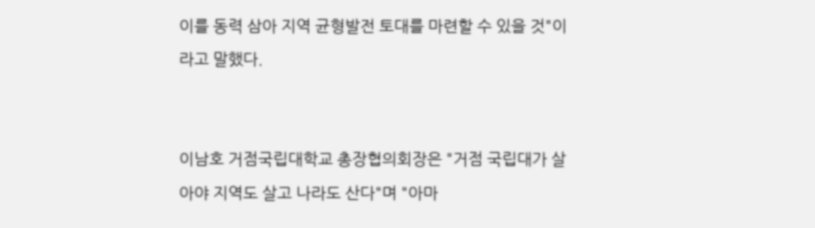이를 동력 삼아 지역 균형발전 토대를 마련할 수 있을 것"이라고 말했다.


이남호 거점국립대학교 총장협의회장은 "거점 국립대가 살아야 지역도 살고 나라도 산다"며 "아마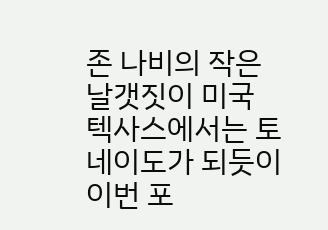존 나비의 작은 날갯짓이 미국 텍사스에서는 토네이도가 되듯이 이번 포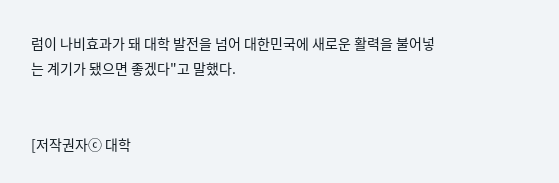럼이 나비효과가 돼 대학 발전을 넘어 대한민국에 새로운 활력을 불어넣는 계기가 됐으면 좋겠다"고 말했다.


[저작권자ⓒ 대학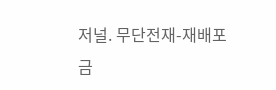저널. 무단전재-재배포 금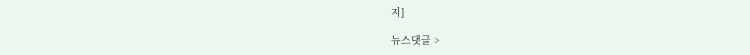지]

뉴스댓글 >